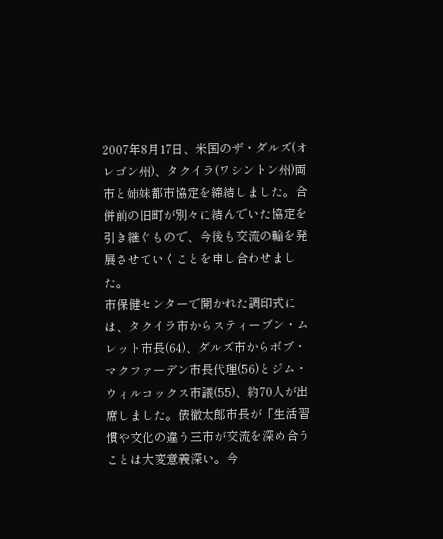2007年8月17日、米国のザ・ダルズ(オレゴン州)、タクイラ(ワシントン州)両市と姉妹都市協定を締結しました。合併前の旧町が別々に結んでいた協定を引き継ぐもので、今後も交流の輪を発展させていくことを申し合わせました。
市保健センターで開かれた調印式には、タクイラ市からスティーブン・ムレット市長(64)、ダルズ市からボブ・マクファーデン市長代理(56)とジム・ウィルコックス市議(55)、約70人が出席しました。俵徹太郎市長が「生活習慣や文化の違う三市が交流を深め合うことは大変意義深い。今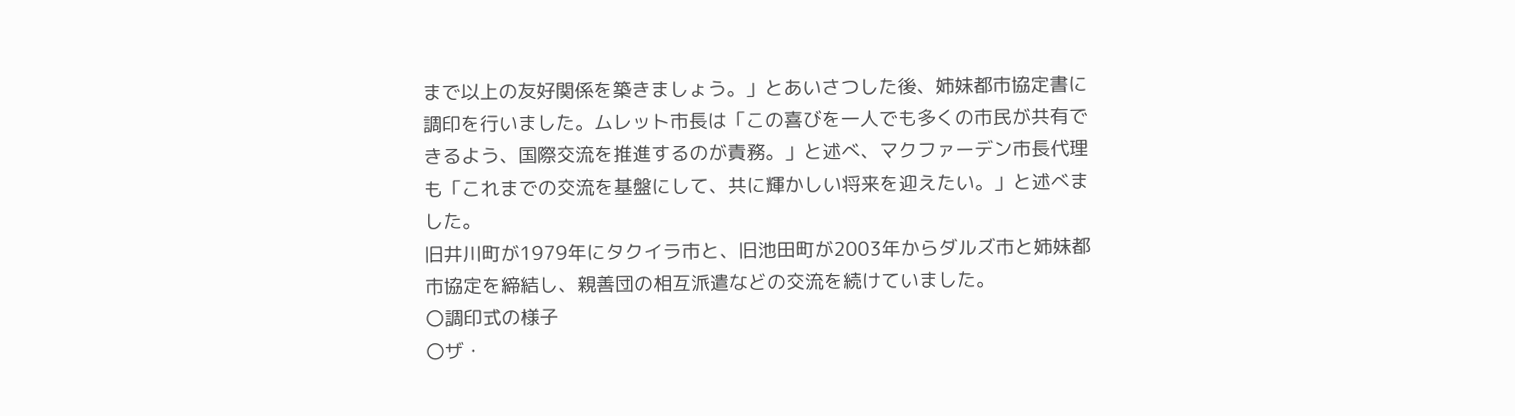まで以上の友好関係を築きましょう。」とあいさつした後、姉妹都市協定書に調印を行いました。ムレット市長は「この喜びを一人でも多くの市民が共有できるよう、国際交流を推進するのが責務。」と述べ、マクファーデン市長代理も「これまでの交流を基盤にして、共に輝かしい将来を迎えたい。」と述べました。
旧井川町が1979年にタクイラ市と、旧池田町が2003年からダルズ市と姉妹都市協定を締結し、親善団の相互派遣などの交流を続けていました。
〇調印式の様子
〇ザ・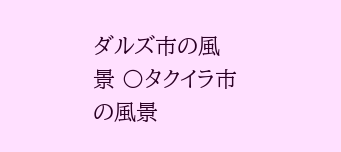ダルズ市の風景 〇タクイラ市の風景